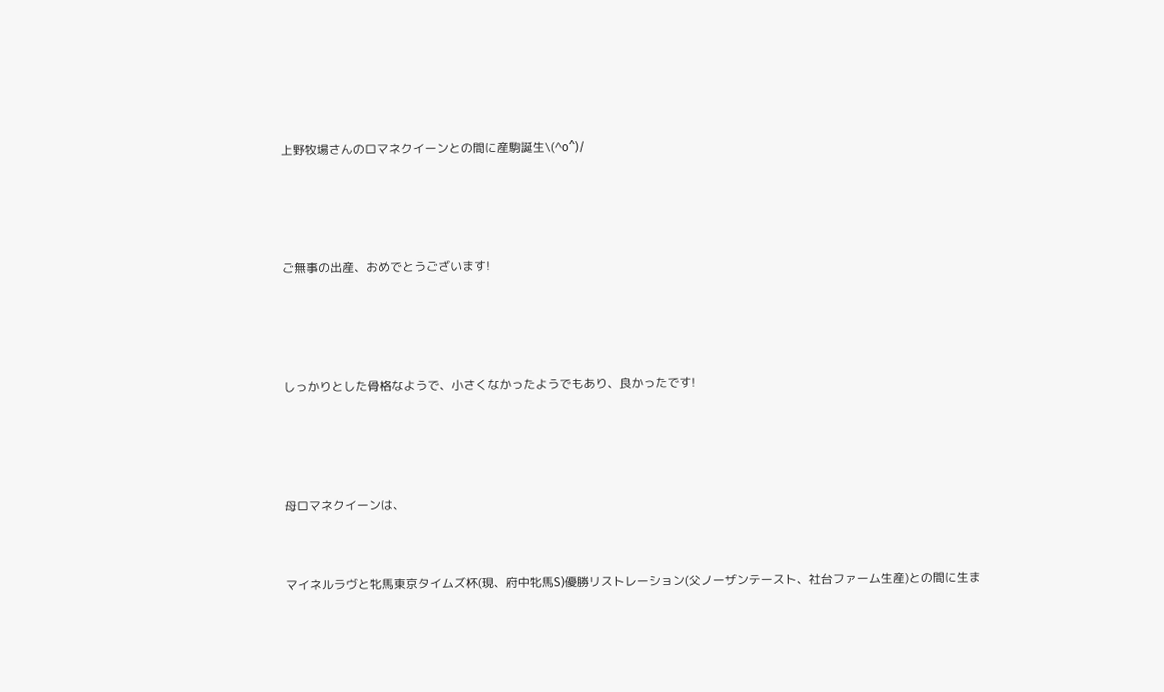上野牧場さんのロマネクイーンとの間に産駒誕生\(^o^)/





ご無事の出産、おめでとうございます!





しっかりとした骨格なようで、小さくなかったようでもあり、良かったです!





母ロマネクイーンは、



マイネルラヴと牝馬東京タイムズ杯(現、府中牝馬S)優勝リストレーション(父ノーザンテースト、社台ファーム生産)との間に生ま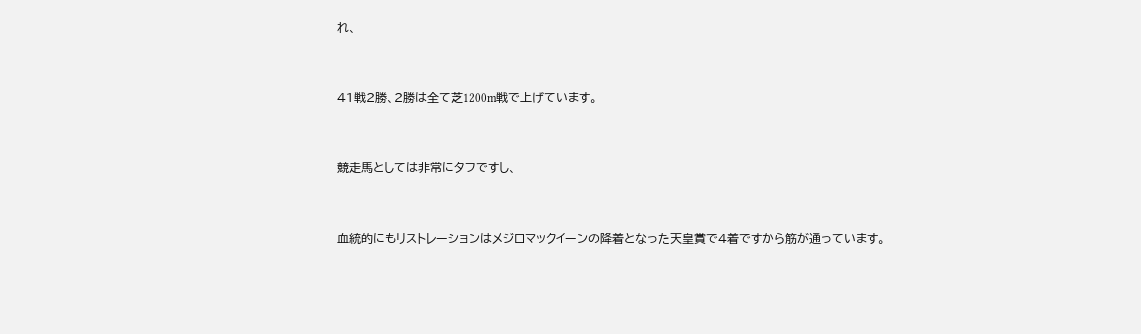れ、



41戦2勝、2勝は全て芝1200m戦で上げています。



競走馬としては非常にタフですし、



血統的にもリストレーションはメジロマックイーンの降着となった天皇賞で4着ですから筋が通っています。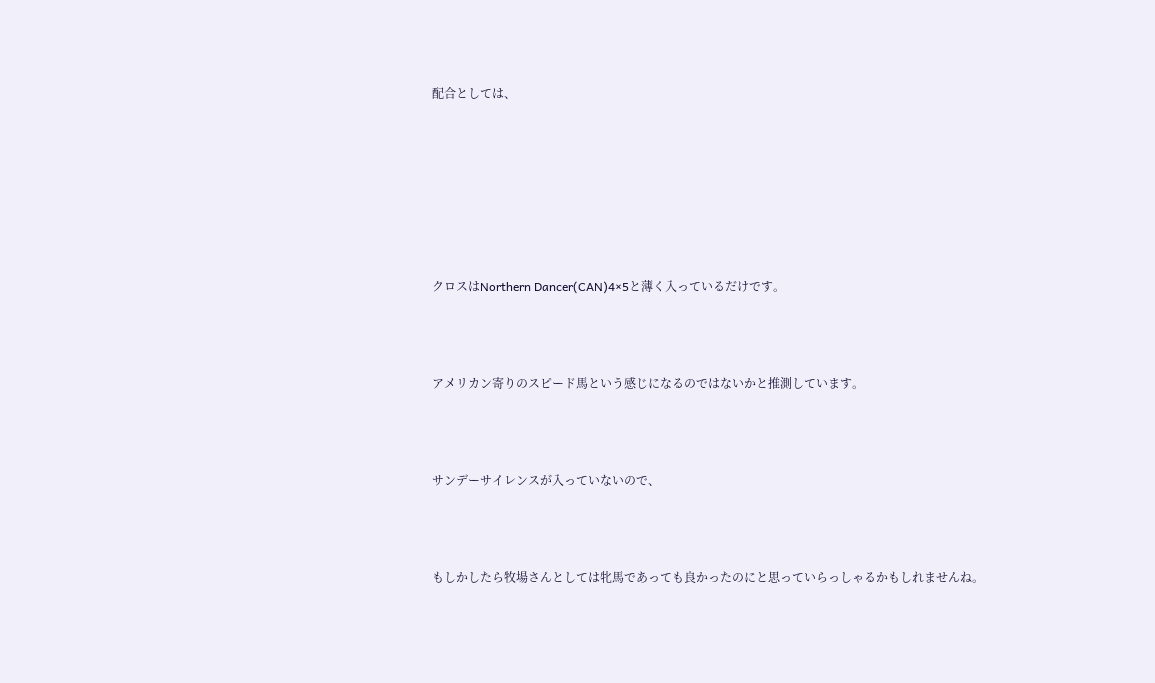配合としては、







クロスはNorthern Dancer(CAN)4×5と薄く入っているだけです。



アメリカン寄りのスピード馬という感じになるのではないかと推測しています。



サンデーサイレンスが入っていないので、



もしかしたら牧場さんとしては牝馬であっても良かったのにと思っていらっしゃるかもしれませんね。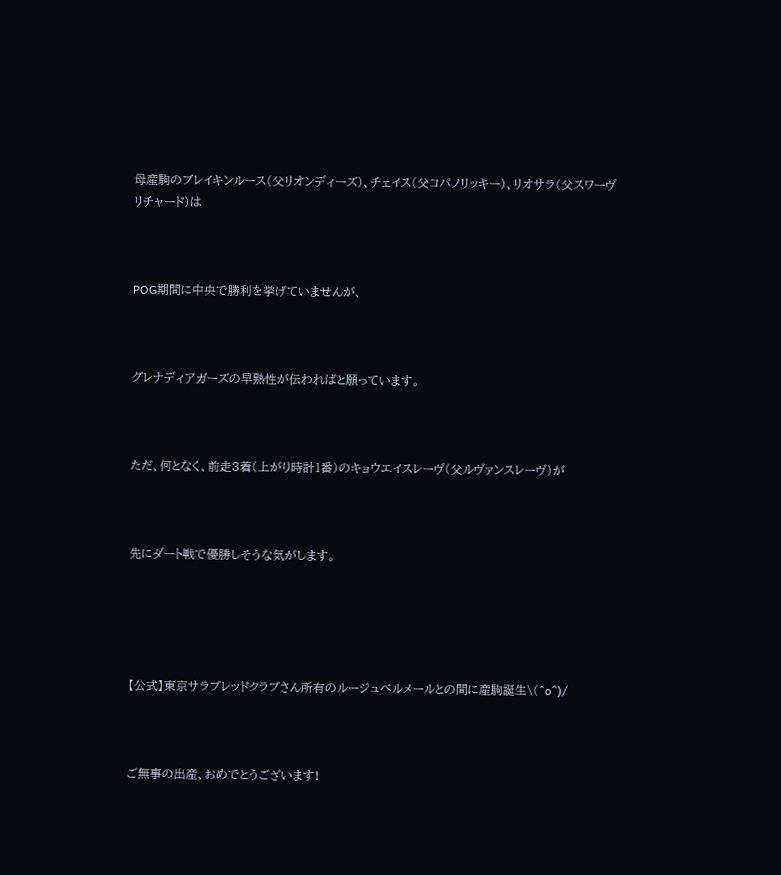母産駒のブレイキンルース(父リオンディーズ)、チェイス(父コパノリッキー)、リオサラ(父スワーヴリチャード)は



POG期間に中央で勝利を挙げていませんが、



グレナディアガーズの早熟性が伝わればと願っています。



ただ、何となく、前走3着(上がり時計1番)のキョウエイスレーヴ(父ルヴァンスレーヴ)が



先にダート戦で優勝しそうな気がします。





【公式】東京サラブレッドクラブさん所有のルージュベルメールとの間に産駒誕生\(^o^)/



ご無事の出産、おめでとうございます!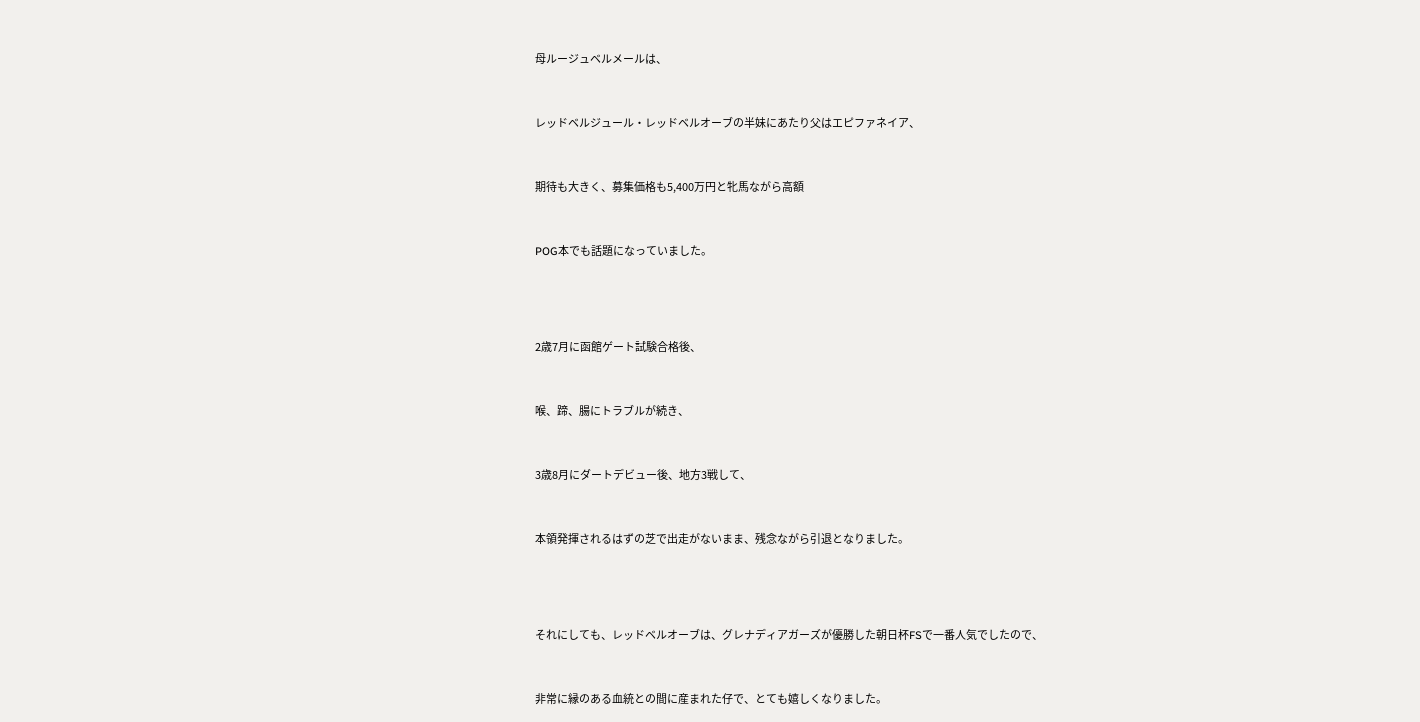母ルージュベルメールは、



レッドベルジュール・レッドベルオーブの半妹にあたり父はエピファネイア、



期待も大きく、募集価格も5,400万円と牝馬ながら高額



POG本でも話題になっていました。





2歳7月に函館ゲート試験合格後、



喉、蹄、腸にトラブルが続き、



3歳8月にダートデビュー後、地方3戦して、



本領発揮されるはずの芝で出走がないまま、残念ながら引退となりました。





それにしても、レッドベルオーブは、グレナディアガーズが優勝した朝日杯FSで一番人気でしたので、



非常に縁のある血統との間に産まれた仔で、とても嬉しくなりました。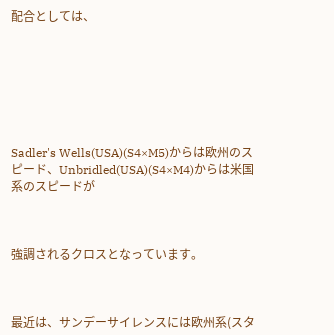配合としては、







Sadler's Wells(USA)(S4×M5)からは欧州のスピード、Unbridled(USA)(S4×M4)からは米国系のスピードが



強調されるクロスとなっています。



最近は、サンデーサイレンスには欧州系(スタ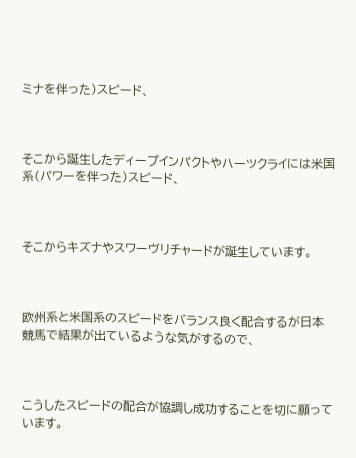ミナを伴った)スピード、



そこから誕生したディープインパクトやハーツクライには米国系(パワーを伴った)スピード、



そこからキズナやスワーヴリチャードが誕生しています。



欧州系と米国系のスピードをバランス良く配合するが日本競馬で結果が出ているような気がするので、



こうしたスピードの配合が協調し成功することを切に願っています。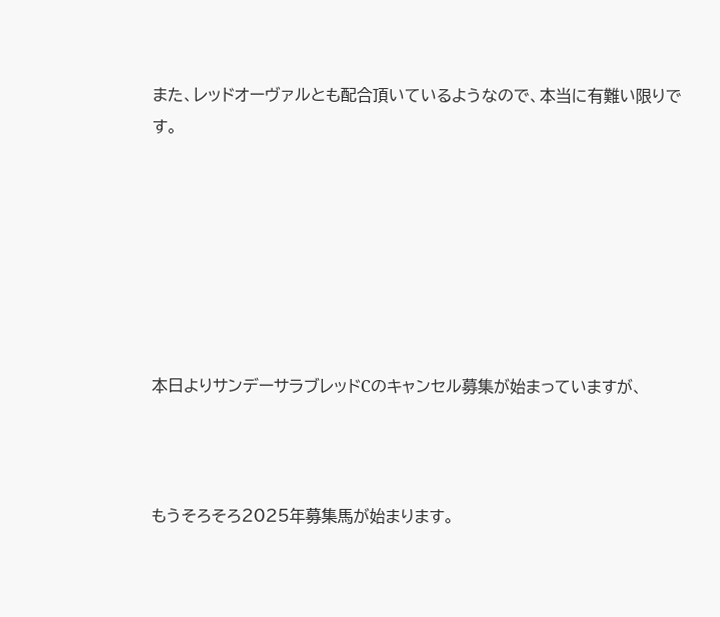また、レッドオーヴァルとも配合頂いているようなので、本当に有難い限りです。







本日よりサンデーサラブレッドCのキャンセル募集が始まっていますが、



もうそろそろ2025年募集馬が始まります。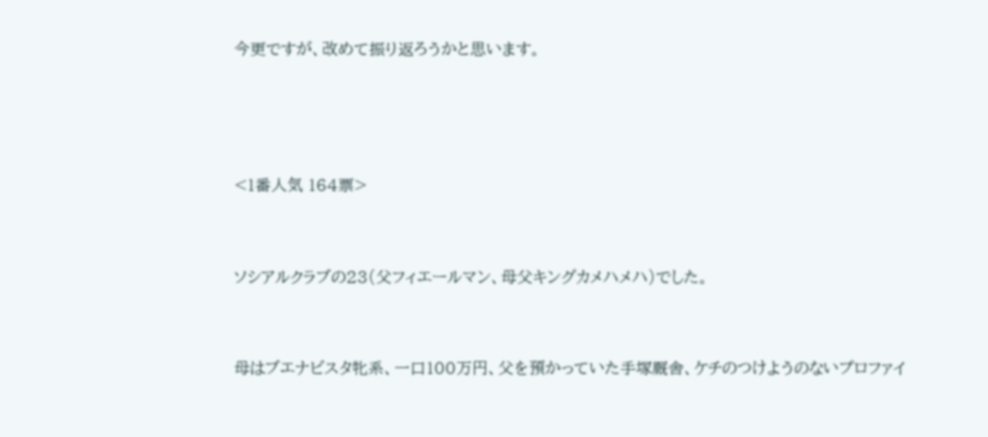今更ですが、改めて振り返ろうかと思います。





<1番人気 164票>



ソシアルクラブの23(父フィエールマン、母父キングカメハメハ)でした。



母はブエナビスタ牝系、一口100万円、父を預かっていた手塚厩舎、ケチのつけようのないプロファイ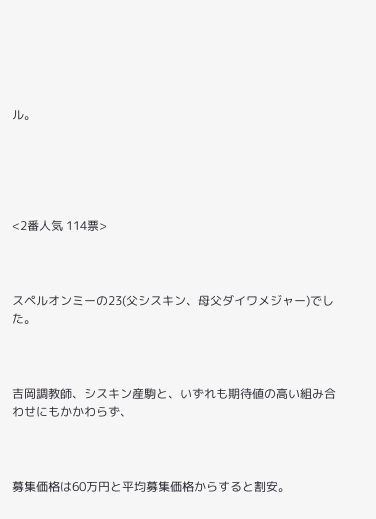ル。





<2番人気 114票>



スペルオンミーの23(父シスキン、母父ダイワメジャー)でした。



吉岡調教師、シスキン産駒と、いずれも期待値の高い組み合わせにもかかわらず、



募集価格は60万円と平均募集価格からすると割安。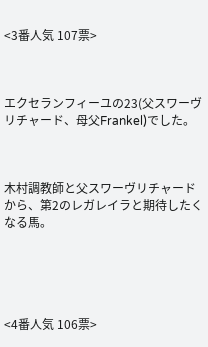<3番人気 107票>



エクセランフィーユの23(父スワーヴリチャード、母父Frankel)でした。



木村調教師と父スワーヴリチャードから、第2のレガレイラと期待したくなる馬。





<4番人気 106票>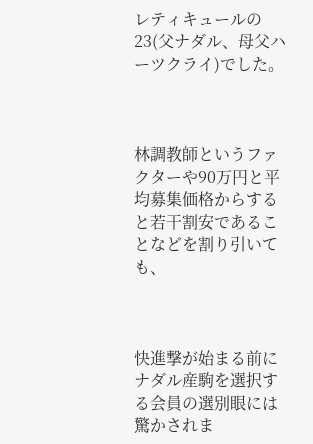レティキュールの23(父ナダル、母父ハーツクライ)でした。



林調教師というファクターや90万円と平均募集価格からすると若干割安であることなどを割り引いても、



快進撃が始まる前にナダル産駒を選択する会員の選別眼には驚かされま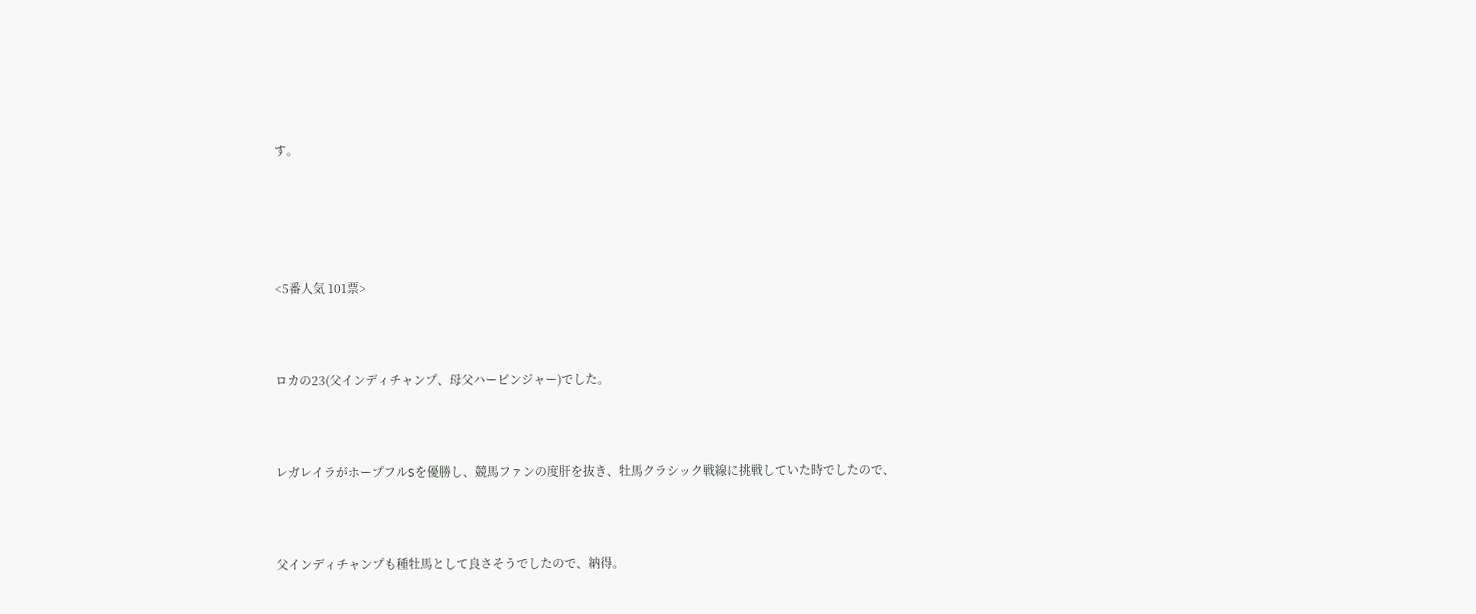す。





<5番人気 101票>



ロカの23(父インディチャンプ、母父ハービンジャー)でした。



レガレイラがホープフルSを優勝し、競馬ファンの度肝を抜き、牡馬クラシック戦線に挑戦していた時でしたので、



父インディチャンプも種牡馬として良さそうでしたので、納得。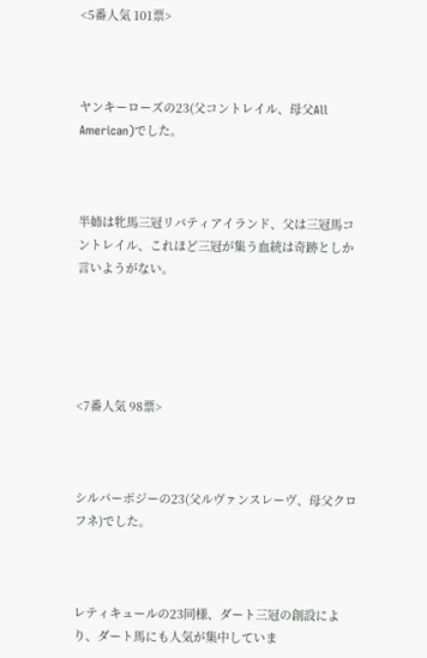<5番人気 101票>



ヤンキーローズの23(父コントレイル、母父All American)でした。



半姉は牝馬三冠リバティアイランド、父は三冠馬コントレイル、これほど三冠が集う血統は奇跡としか言いようがない。





<7番人気 98票>



シルバーポジーの23(父ルヴァンスレーヴ、母父クロフネ)でした。



レティキュールの23同様、ダート三冠の創設により、ダート馬にも人気が集中していま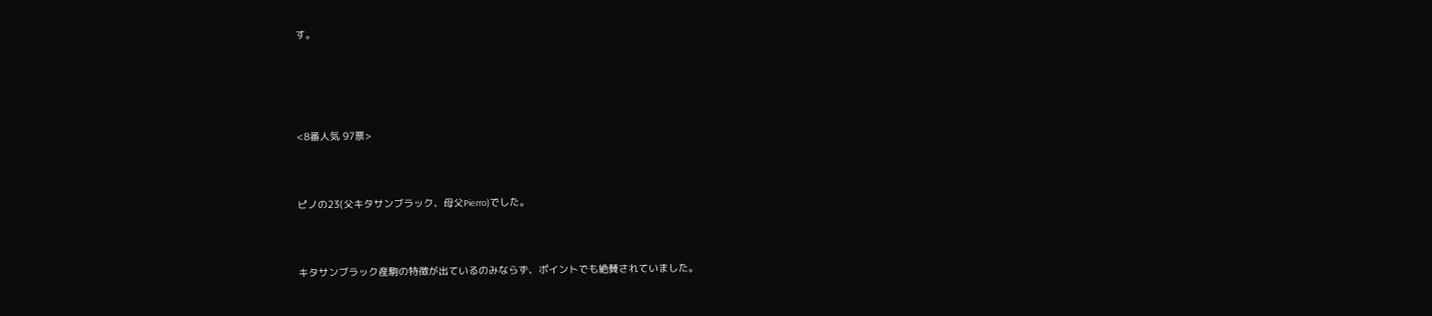す。





<8番人気 97票>



ピノの23(父キタサンブラック、母父Pierro)でした。



キタサンブラック産駒の特徴が出ているのみならず、ポイントでも絶賛されていました。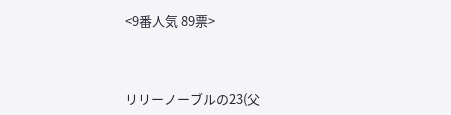<9番人気 89票>



リリーノーブルの23(父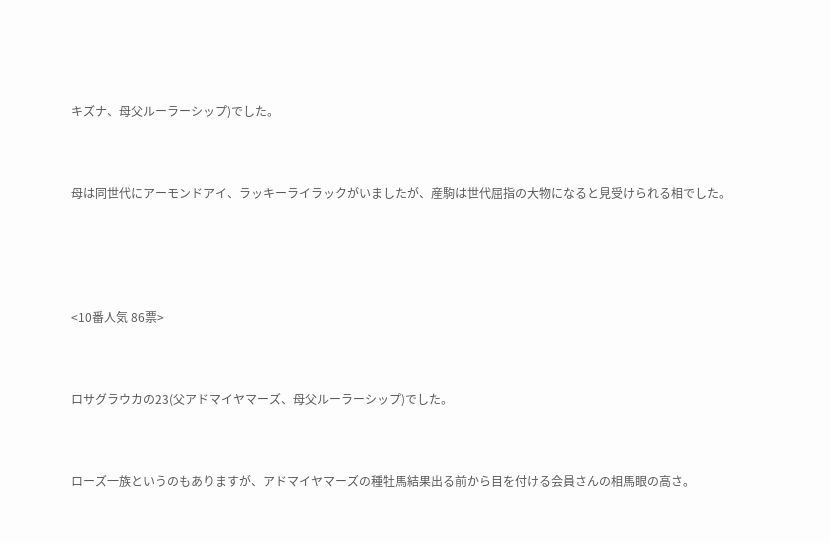キズナ、母父ルーラーシップ)でした。



母は同世代にアーモンドアイ、ラッキーライラックがいましたが、産駒は世代屈指の大物になると見受けられる相でした。





<10番人気 86票>



ロサグラウカの23(父アドマイヤマーズ、母父ルーラーシップ)でした。



ローズ一族というのもありますが、アドマイヤマーズの種牡馬結果出る前から目を付ける会員さんの相馬眼の高さ。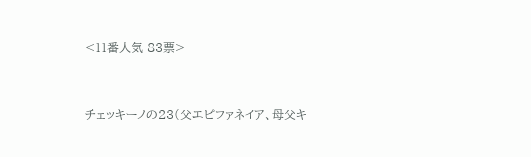<11番人気 83票>



チェッキーノの23(父エピファネイア、母父キ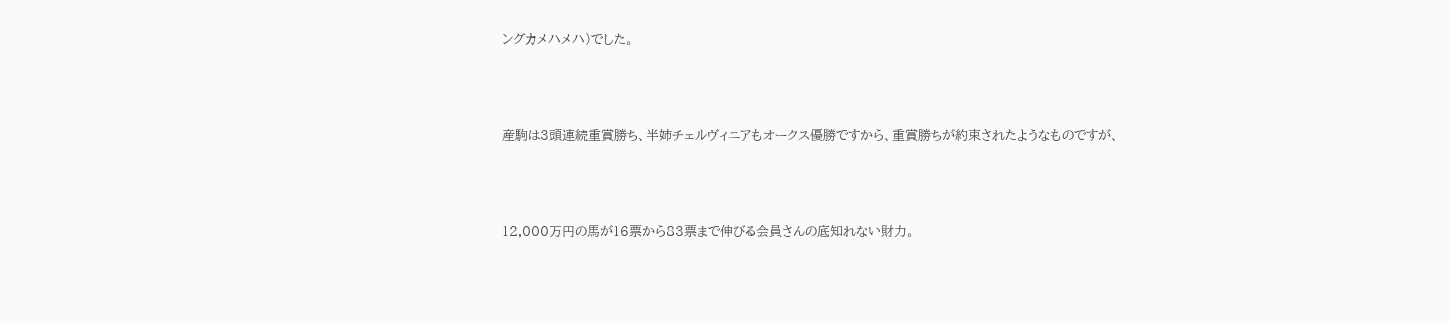ングカメハメハ)でした。



産駒は3頭連続重賞勝ち、半姉チェルヴィニアもオークス優勝ですから、重賞勝ちが約束されたようなものですが、



12,000万円の馬が16票から83票まで伸びる会員さんの底知れない財力。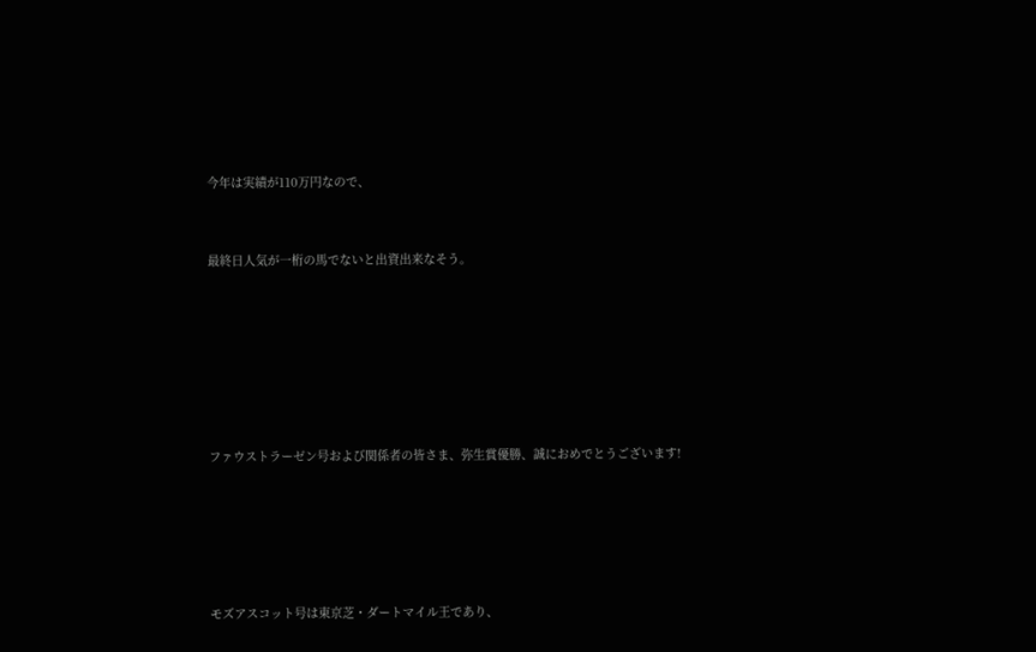今年は実績が110万円なので、



最終日人気が一桁の馬でないと出資出来なそう。









ファウストラーゼン号および関係者の皆さま、弥生賞優勝、誠におめでとうございます!







モズアスコット号は東京芝・ダートマイル王であり、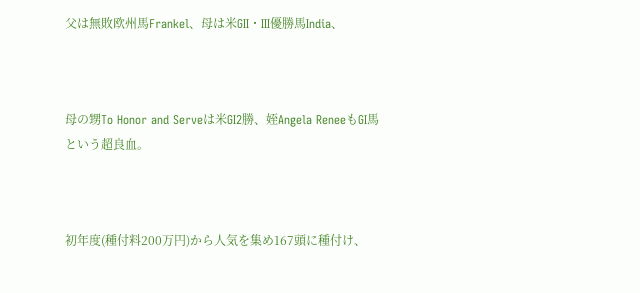父は無敗欧州馬Frankel、母は米GⅡ・Ⅲ優勝馬India、



母の甥To Honor and Serveは米GⅠ2勝、姪Angela ReneeもGⅠ馬という超良血。



初年度(種付料200万円)から人気を集め167頭に種付け、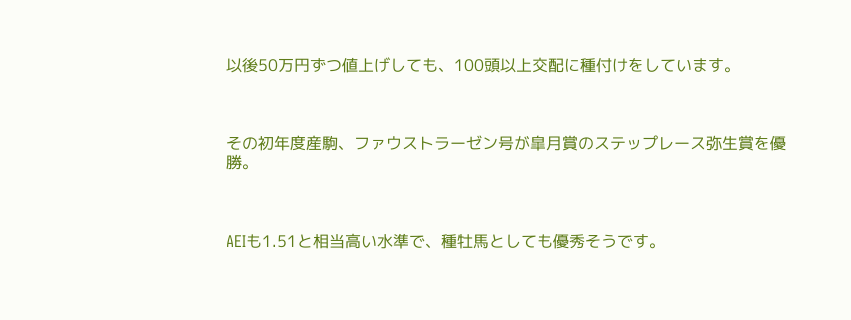以後50万円ずつ値上げしても、100頭以上交配に種付けをしています。



その初年度産駒、ファウストラーゼン号が皐月賞のステップレース弥生賞を優勝。



AEIも1.51と相当高い水準で、種牡馬としても優秀そうです。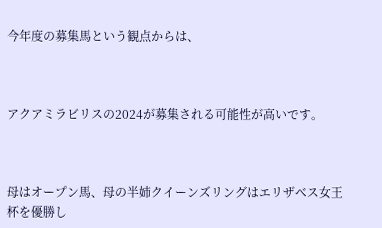今年度の募集馬という観点からは、



アクアミラビリスの2024が募集される可能性が高いです。



母はオープン馬、母の半姉クイーンズリングはエリザベス女王杯を優勝し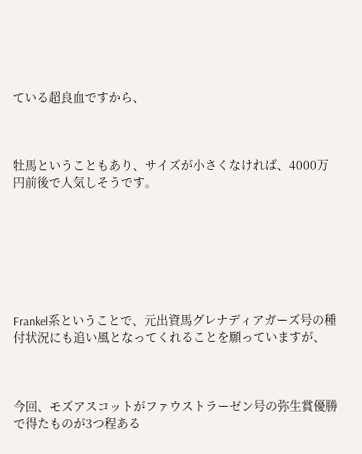ている超良血ですから、



牡馬ということもあり、サイズが小さくなければ、4000万円前後で人気しそうです。







Frankel系ということで、元出資馬グレナディアガーズ号の種付状況にも追い風となってくれることを願っていますが、



今回、モズアスコットがファウストラーゼン号の弥生賞優勝で得たものが3つ程ある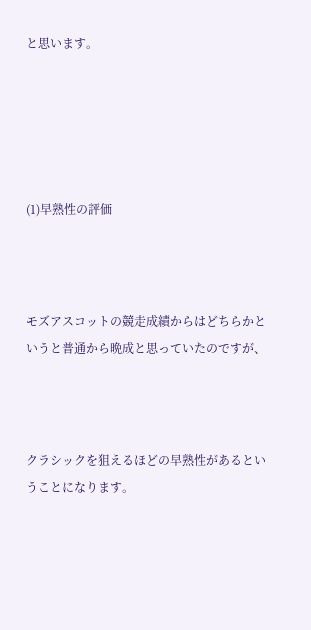と思います。





(1)早熟性の評価



モズアスコットの競走成績からはどちらかというと普通から晩成と思っていたのですが、



クラシックを狙えるほどの早熟性があるということになります。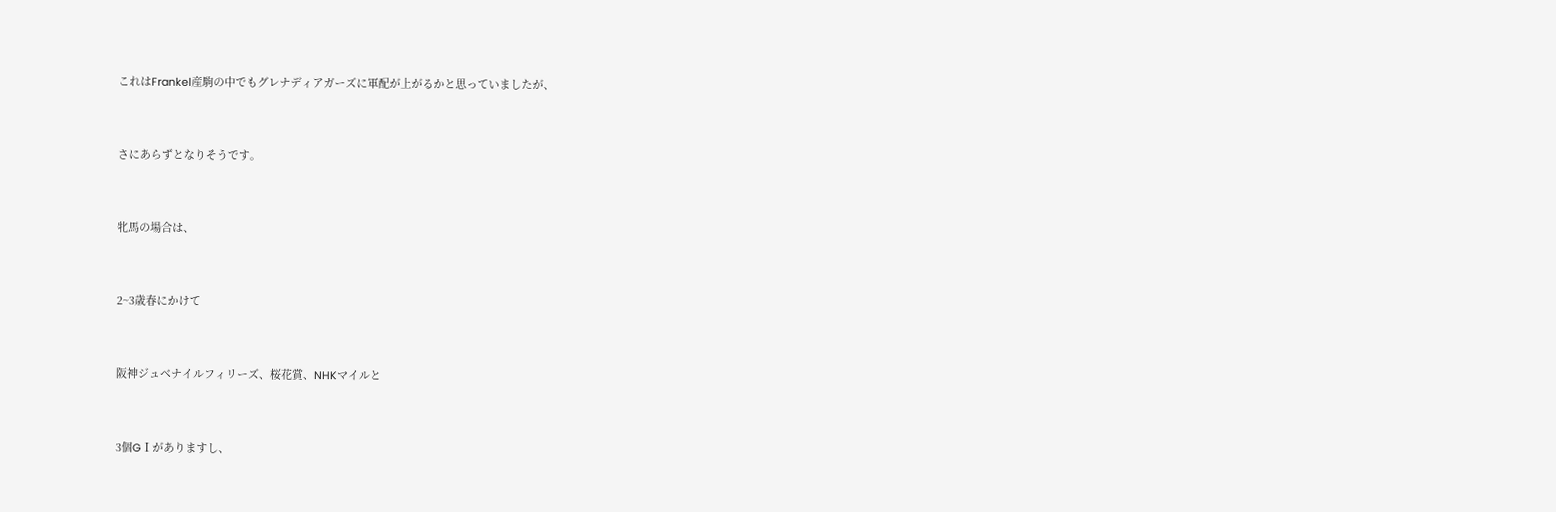これはFrankel産駒の中でもグレナディアガーズに軍配が上がるかと思っていましたが、



さにあらずとなりそうです。



牝馬の場合は、



2~3歳春にかけて



阪神ジュベナイルフィリーズ、桜花賞、NHKマイルと



3個GⅠがありますし、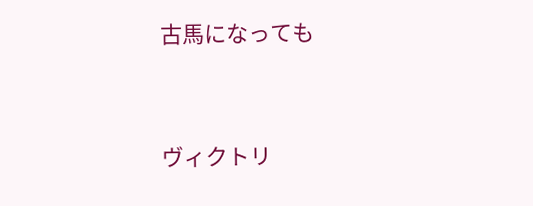古馬になっても



ヴィクトリ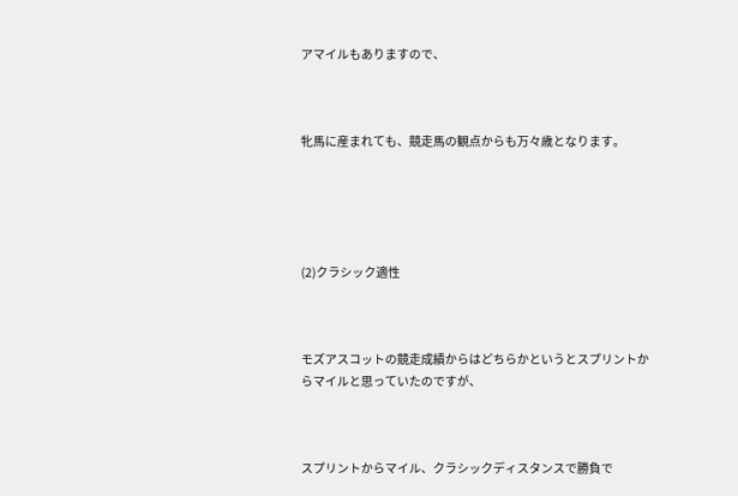アマイルもありますので、



牝馬に産まれても、競走馬の観点からも万々歳となります。





(2)クラシック適性



モズアスコットの競走成績からはどちらかというとスプリントからマイルと思っていたのですが、



スプリントからマイル、クラシックディスタンスで勝負で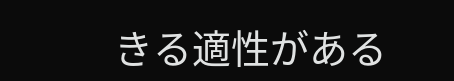きる適性がある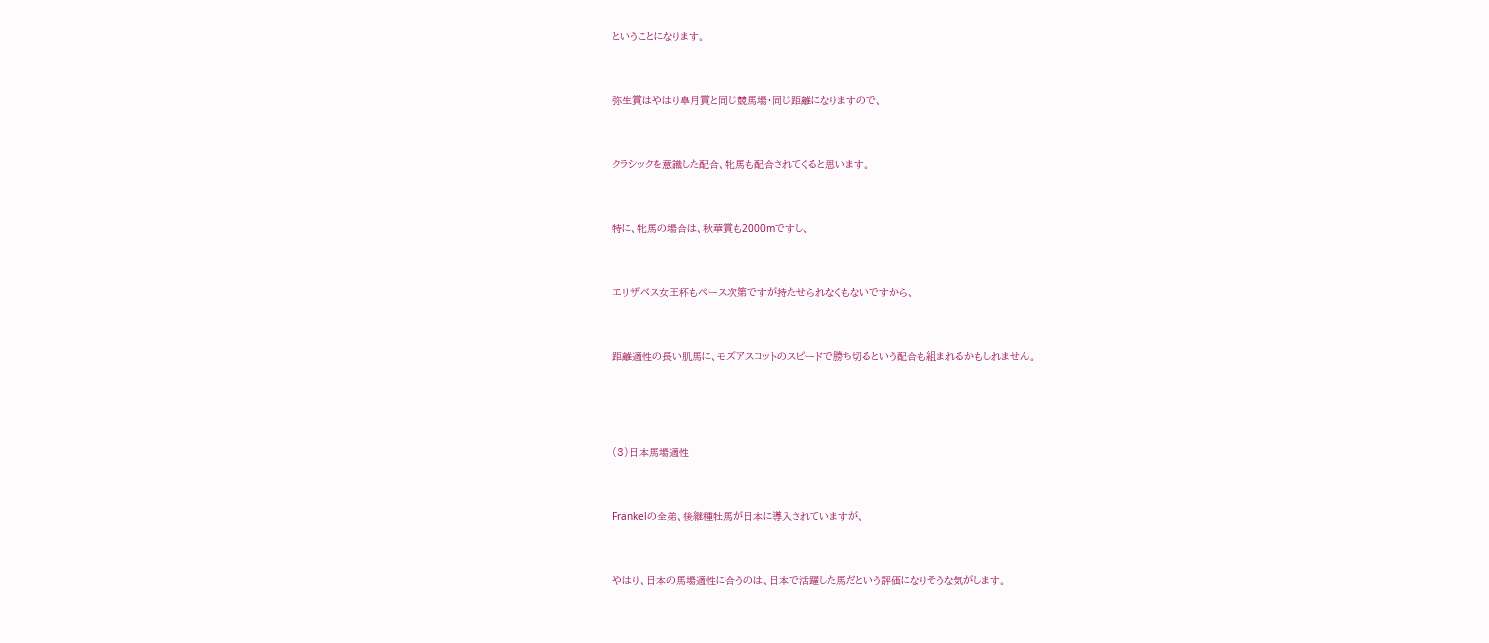ということになります。



弥生賞はやはり皐月賞と同じ競馬場・同じ距離になりますので、



クラシックを意識した配合、牝馬も配合されてくると思います。



特に、牝馬の場合は、秋華賞も2000mですし、



エリザベス女王杯もペース次第ですが持たせられなくもないですから、



距離適性の長い肌馬に、モズアスコットのスピードで勝ち切るという配合も組まれるかもしれません。





(3)日本馬場適性



Frankelの全弟、後継種牡馬が日本に導入されていますが、



やはり、日本の馬場適性に合うのは、日本で活躍した馬だという評価になりそうな気がします。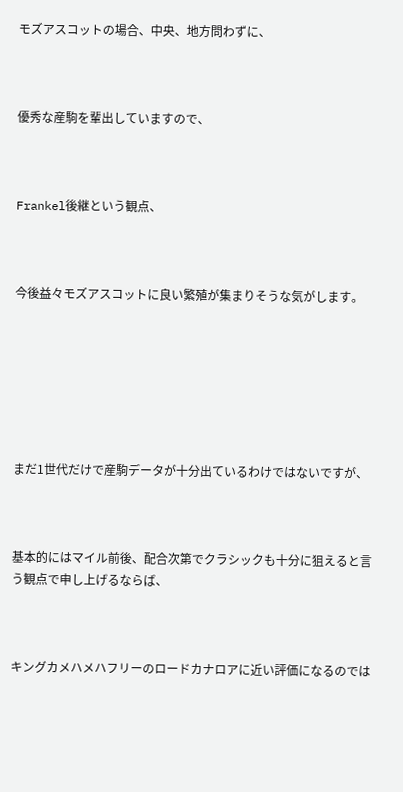モズアスコットの場合、中央、地方問わずに、



優秀な産駒を輩出していますので、



Frankel後継という観点、



今後益々モズアスコットに良い繁殖が集まりそうな気がします。







まだ1世代だけで産駒データが十分出ているわけではないですが、



基本的にはマイル前後、配合次第でクラシックも十分に狙えると言う観点で申し上げるならば、



キングカメハメハフリーのロードカナロアに近い評価になるのでは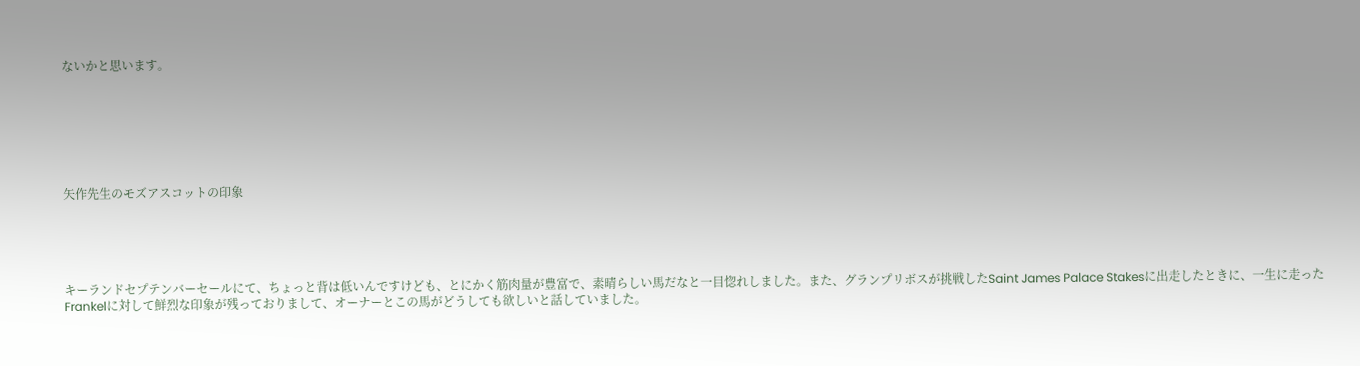ないかと思います。







矢作先生のモズアスコットの印象





キーランドセプテンバーセールにて、ちょっと背は低いんですけども、とにかく筋肉量が豊富で、素晴らしい馬だなと一目惚れしました。また、グランプリボスが挑戦したSaint James Palace Stakesに出走したときに、一生に走ったFrankelに対して鮮烈な印象が残っておりまして、オーナーとこの馬がどうしても欲しいと話していました。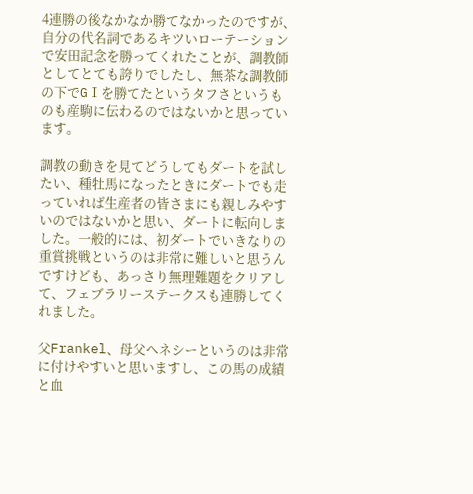4連勝の後なかなか勝てなかったのですが、自分の代名詞であるキツいローテーションで安田記念を勝ってくれたことが、調教師としてとても誇りでしたし、無茶な調教師の下でGⅠを勝てたというタフさというものも産駒に伝わるのではないかと思っています。

調教の動きを見てどうしてもダートを試したい、種牡馬になったときにダートでも走っていれば生産者の皆さまにも親しみやすいのではないかと思い、ダートに転向しました。一般的には、初ダートでいきなりの重賞挑戦というのは非常に難しいと思うんですけども、あっさり無理難題をクリアして、フェブラリーステークスも連勝してくれました。

父Frankel、母父ヘネシーというのは非常に付けやすいと思いますし、この馬の成績と血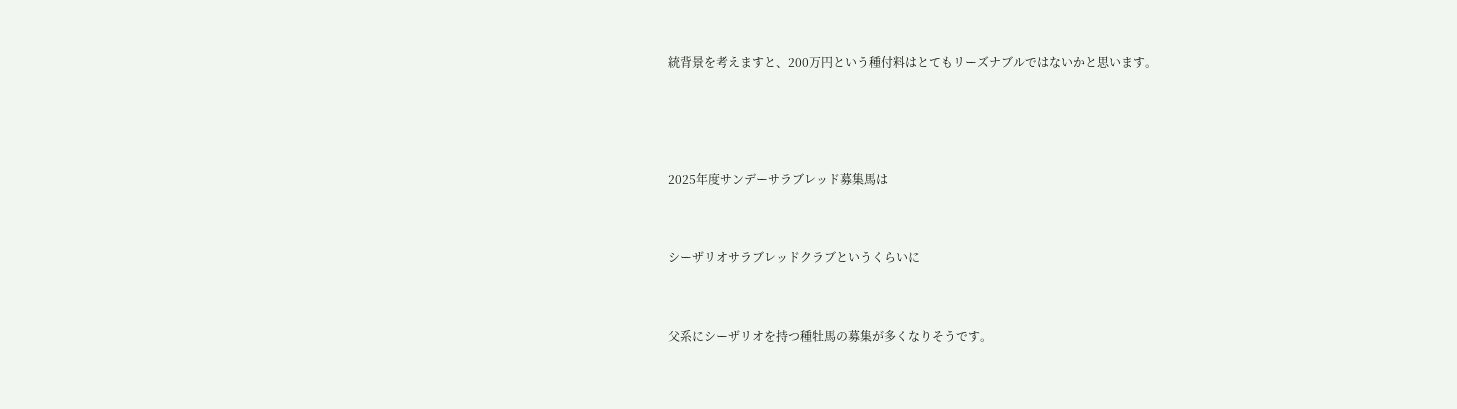統背景を考えますと、200万円という種付料はとてもリーズナブルではないかと思います。





2025年度サンデーサラブレッド募集馬は



シーザリオサラブレッドクラブというくらいに



父系にシーザリオを持つ種牡馬の募集が多くなりそうです。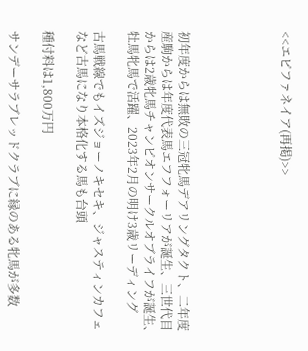<<エピファネイア(再掲)>>





初年度からは無敗の三冠牝馬デアリングタクト、二年度産駒からは年度代表馬エフフォーリアが誕生、三世代目からは2歳牝馬チャンピオンサークルオブライフが誕生、牡馬牝馬で活躍、2023年2月の明け3歳リーディング

古馬戦線でもイズジョーノキセキ、ジャスティンカフェなど古馬になり本格化する馬も台頭

種付料は1,800万円

サンデーサラブレッドクラブに縁のある牝馬が多数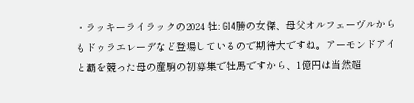・ラッキーライラックの2024 牡: GⅠ4勝の女傑、母父オルフェーヴルからもドゥラエレーデなど登場しているので期待大ですね。アーモンドアイと覇を競った母の産駒の初募集で牡馬ですから、1億円は当然超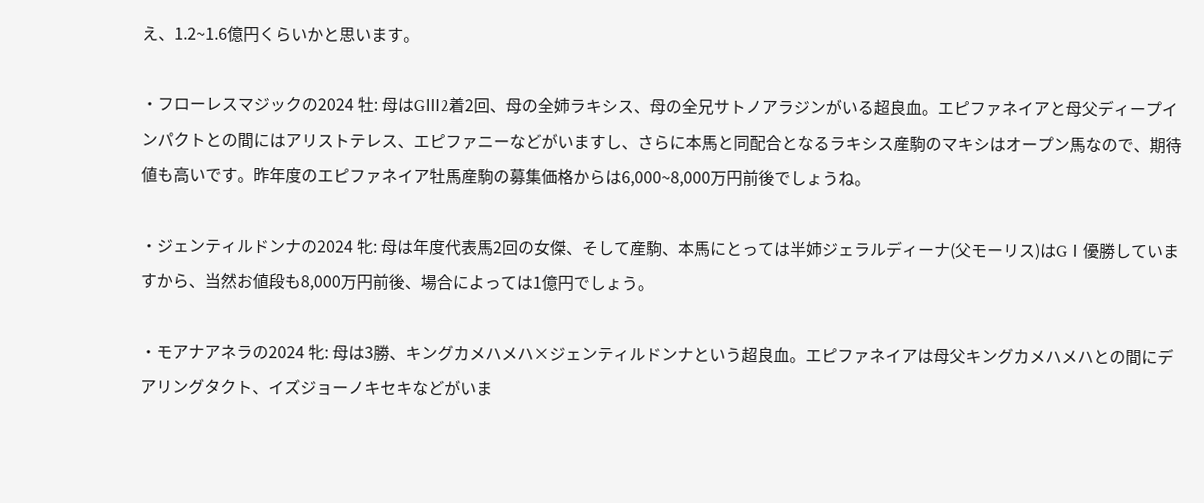え、1.2~1.6億円くらいかと思います。

・フローレスマジックの2024 牡: 母はGⅢ2着2回、母の全姉ラキシス、母の全兄サトノアラジンがいる超良血。エピファネイアと母父ディープインパクトとの間にはアリストテレス、エピファニーなどがいますし、さらに本馬と同配合となるラキシス産駒のマキシはオープン馬なので、期待値も高いです。昨年度のエピファネイア牡馬産駒の募集価格からは6,000~8,000万円前後でしょうね。

・ジェンティルドンナの2024 牝: 母は年度代表馬2回の女傑、そして産駒、本馬にとっては半姉ジェラルディーナ(父モーリス)はGⅠ優勝していますから、当然お値段も8,000万円前後、場合によっては1億円でしょう。

・モアナアネラの2024 牝: 母は3勝、キングカメハメハ×ジェンティルドンナという超良血。エピファネイアは母父キングカメハメハとの間にデアリングタクト、イズジョーノキセキなどがいま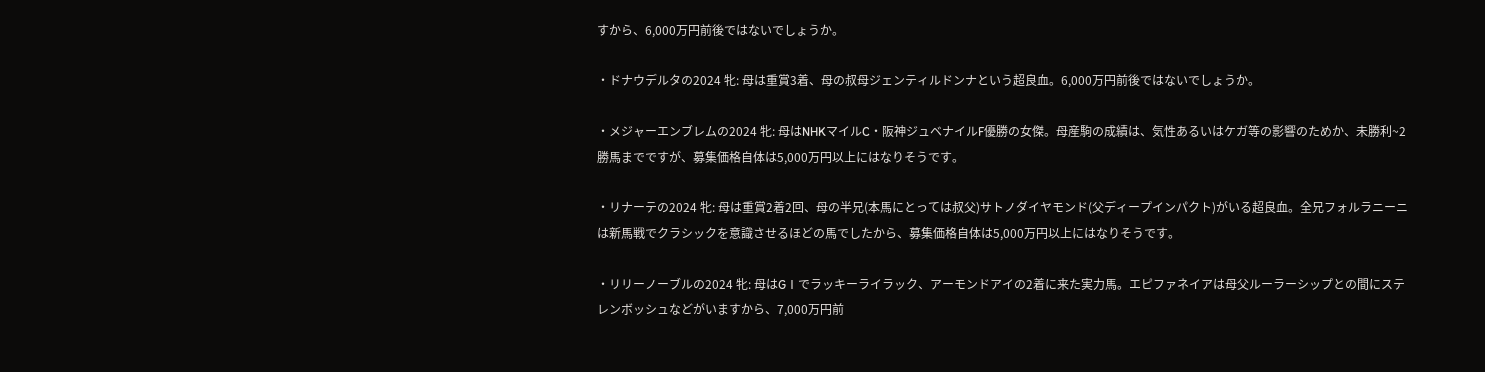すから、6,000万円前後ではないでしょうか。

・ドナウデルタの2024 牝: 母は重賞3着、母の叔母ジェンティルドンナという超良血。6,000万円前後ではないでしょうか。

・メジャーエンブレムの2024 牝: 母はNHKマイルC・阪神ジュベナイルF優勝の女傑。母産駒の成績は、気性あるいはケガ等の影響のためか、未勝利~2勝馬までですが、募集価格自体は5,000万円以上にはなりそうです。

・リナーテの2024 牝: 母は重賞2着2回、母の半兄(本馬にとっては叔父)サトノダイヤモンド(父ディープインパクト)がいる超良血。全兄フォルラニーニは新馬戦でクラシックを意識させるほどの馬でしたから、募集価格自体は5,000万円以上にはなりそうです。

・リリーノーブルの2024 牝: 母はGⅠでラッキーライラック、アーモンドアイの2着に来た実力馬。エピファネイアは母父ルーラーシップとの間にステレンボッシュなどがいますから、7,000万円前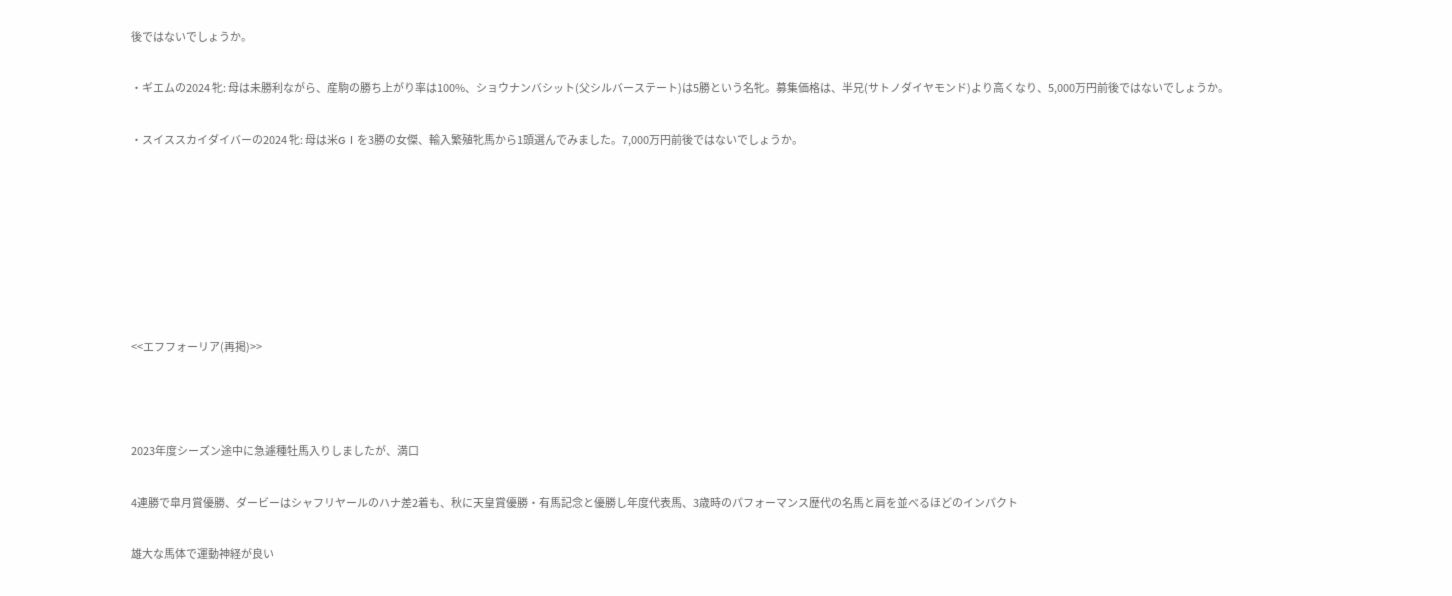後ではないでしょうか。

・ギエムの2024 牝: 母は未勝利ながら、産駒の勝ち上がり率は100%、ショウナンバシット(父シルバーステート)は5勝という名牝。募集価格は、半兄(サトノダイヤモンド)より高くなり、5,000万円前後ではないでしょうか。

・スイススカイダイバーの2024 牝: 母は米GⅠを3勝の女傑、輸入繁殖牝馬から1頭選んでみました。7,000万円前後ではないでしょうか。







<<エフフォーリア(再掲)>>



2023年度シーズン途中に急遽種牡馬入りしましたが、満口

4連勝で皐月賞優勝、ダービーはシャフリヤールのハナ差2着も、秋に天皇賞優勝・有馬記念と優勝し年度代表馬、3歳時のパフォーマンス歴代の名馬と肩を並べるほどのインパクト

雄大な馬体で運動神経が良い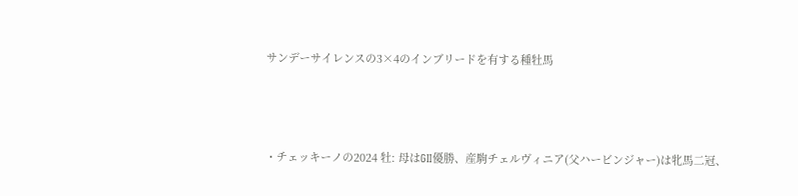サンデーサイレンスの3×4のインブリードを有する種牡馬



・チェッキーノの2024 牡: 母はGⅡ優勝、産駒チェルヴィニア(父ハービンジャー)は牝馬二冠、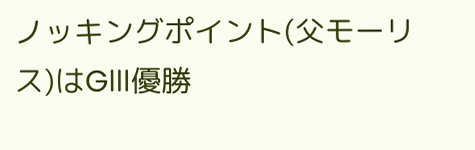ノッキングポイント(父モーリス)はGⅢ優勝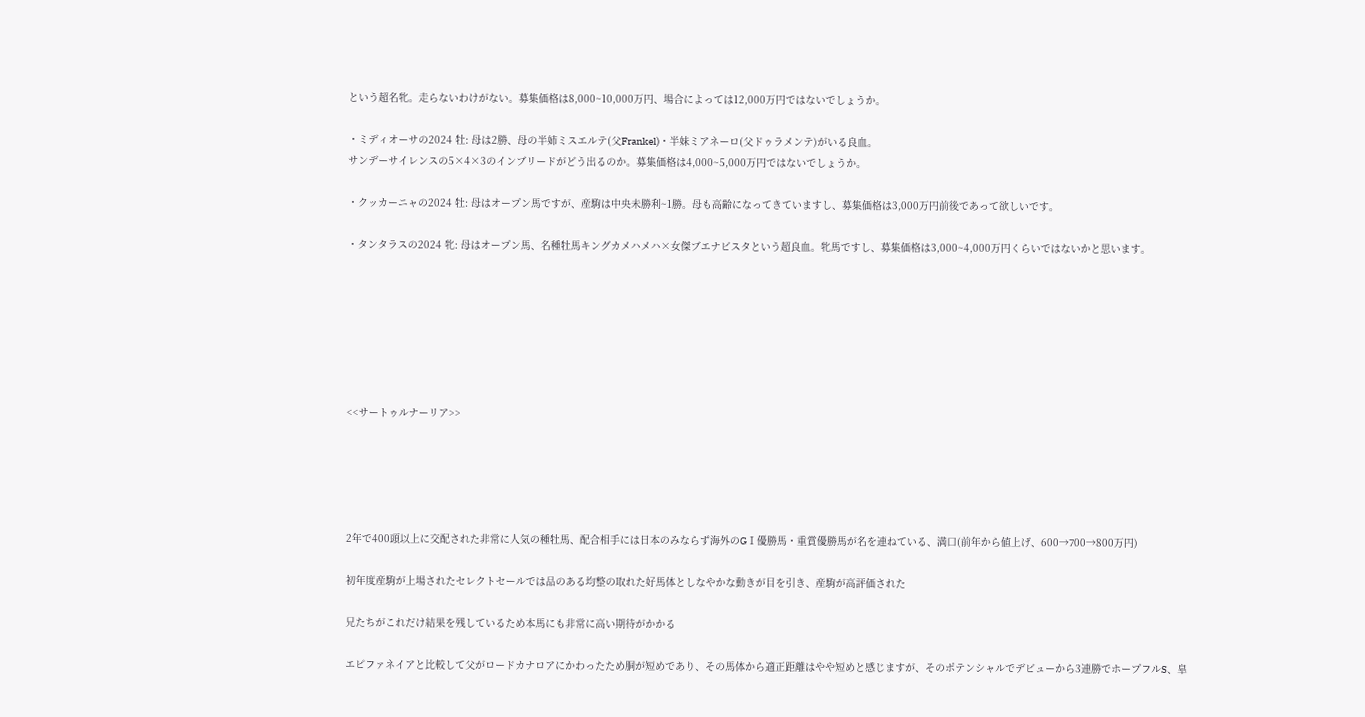という超名牝。走らないわけがない。募集価格は8,000~10,000万円、場合によっては12,000万円ではないでしょうか。

・ミディオーサの2024 牡: 母は2勝、母の半姉ミスエルテ(父Frankel)・半妹ミアネーロ(父ドゥラメンテ)がいる良血。
サンデーサイレンスの5×4×3のインブリードがどう出るのか。募集価格は4,000~5,000万円ではないでしょうか。

・クッカーニャの2024 牡: 母はオープン馬ですが、産駒は中央未勝利~1勝。母も高齢になってきていますし、募集価格は3,000万円前後であって欲しいです。

・タンタラスの2024 牝: 母はオープン馬、名種牡馬キングカメハメハ×女傑ブエナビスタという超良血。牝馬ですし、募集価格は3,000~4,000万円くらいではないかと思います。







<<サートゥルナーリア>>





2年で400頭以上に交配された非常に人気の種牡馬、配合相手には日本のみならず海外のGⅠ優勝馬・重賞優勝馬が名を連ねている、満口(前年から値上げ、600→700→800万円)

初年度産駒が上場されたセレクトセールでは品のある均整の取れた好馬体としなやかな動きが目を引き、産駒が高評価された

兄たちがこれだけ結果を残しているため本馬にも非常に高い期待がかかる

エピファネイアと比較して父がロードカナロアにかわったため胴が短めであり、その馬体から適正距離はやや短めと感じますが、そのポテンシャルでデビューから3連勝でホープフルS、皐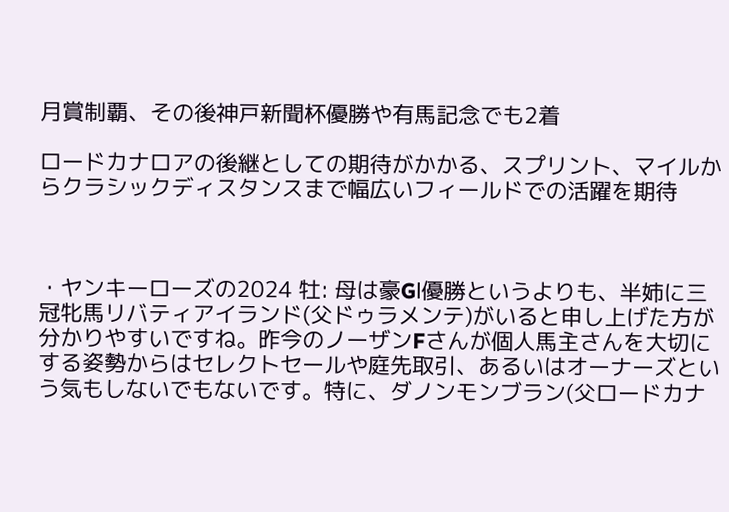月賞制覇、その後神戸新聞杯優勝や有馬記念でも2着

ロードカナロアの後継としての期待がかかる、スプリント、マイルからクラシックディスタンスまで幅広いフィールドでの活躍を期待



・ヤンキーローズの2024 牡: 母は豪GⅠ優勝というよりも、半姉に三冠牝馬リバティアイランド(父ドゥラメンテ)がいると申し上げた方が分かりやすいですね。昨今のノーザンFさんが個人馬主さんを大切にする姿勢からはセレクトセールや庭先取引、あるいはオーナーズという気もしないでもないです。特に、ダノンモンブラン(父ロードカナ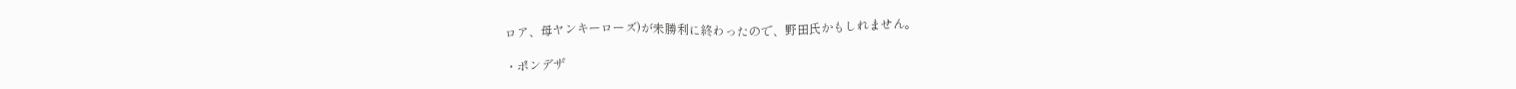ロア、母ヤンキーローズ)が未勝利に終わったので、野田氏かもしれません。

・ポンデザ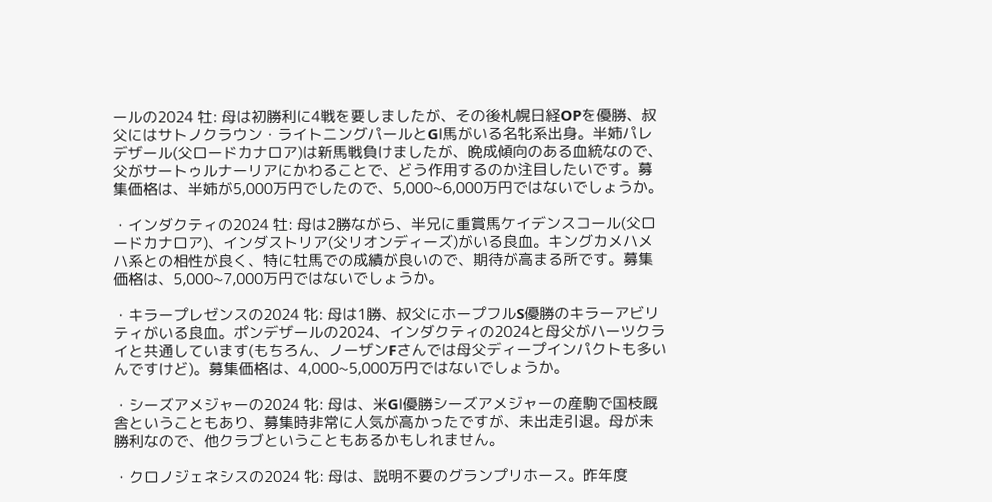ールの2024 牡: 母は初勝利に4戦を要しましたが、その後札幌日経OPを優勝、叔父にはサトノクラウン・ライトニングパールとGⅠ馬がいる名牝系出身。半姉パレデザール(父ロードカナロア)は新馬戦負けましたが、晩成傾向のある血統なので、父がサートゥルナーリアにかわることで、どう作用するのか注目したいです。募集価格は、半姉が5,000万円でしたので、5,000~6,000万円ではないでしょうか。

・インダクティの2024 牡: 母は2勝ながら、半兄に重賞馬ケイデンスコール(父ロードカナロア)、インダストリア(父リオンディーズ)がいる良血。キングカメハメハ系との相性が良く、特に牡馬での成績が良いので、期待が高まる所です。募集価格は、5,000~7,000万円ではないでしょうか。

・キラープレゼンスの2024 牝: 母は1勝、叔父にホープフルS優勝のキラーアビリティがいる良血。ポンデザールの2024、インダクティの2024と母父がハーツクライと共通しています(もちろん、ノーザンFさんでは母父ディープインパクトも多いんですけど)。募集価格は、4,000~5,000万円ではないでしょうか。

・シーズアメジャーの2024 牝: 母は、米GⅠ優勝シーズアメジャーの産駒で国枝厩舎ということもあり、募集時非常に人気が高かったですが、未出走引退。母が未勝利なので、他クラブということもあるかもしれません。

・クロノジェネシスの2024 牝: 母は、説明不要のグランプリホース。昨年度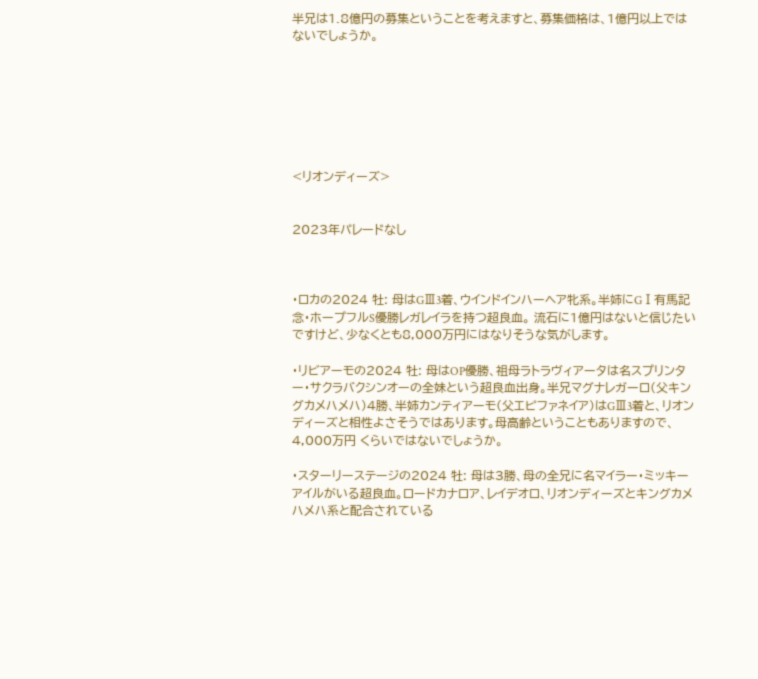半兄は1.8億円の募集ということを考えますと、募集価格は、1億円以上ではないでしょうか。







<リオンディーズ>


2023年パレードなし



・ロカの2024 牡: 母はGⅢ3着、ウインドインハーヘア牝系。半姉にGⅠ有馬記念・ホープフルS優勝レガレイラを持つ超良血。 流石に1億円はないと信じたいですけど、少なくとも8,000万円にはなりそうな気がします。

・リビアーモの2024 牡: 母はOP優勝、祖母ラトラヴィアータは名スプリンター・サクラバクシンオーの全妹という超良血出身。半兄マグナレガーロ(父キングカメハメハ)4勝、半姉カンティアーモ(父エピファネイア)はGⅢ3着と、リオンディーズと相性よさそうではあります。母高齢ということもありますので、4,000万円 くらいではないでしょうか。

・スターリーステージの2024 牡: 母は3勝、母の全兄に名マイラー・ミッキーアイルがいる超良血。ロードカナロア、レイデオロ、リオンディーズとキングカメハメハ系と配合されている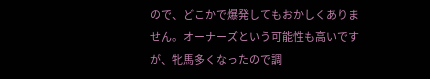ので、どこかで爆発してもおかしくありません。オーナーズという可能性も高いですが、牝馬多くなったので調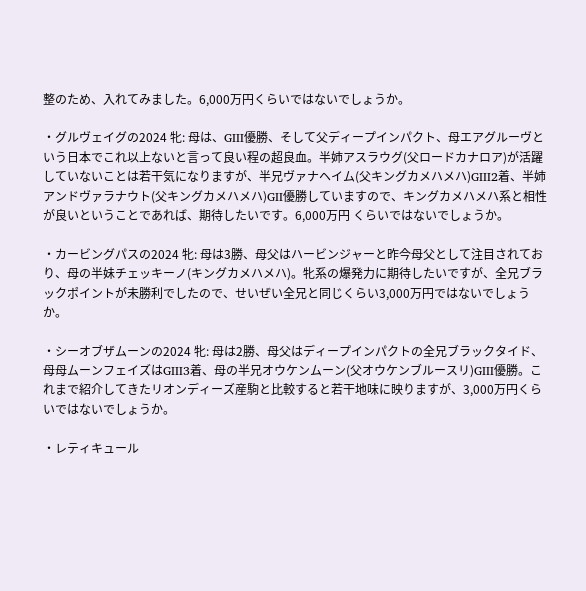整のため、入れてみました。6,000万円くらいではないでしょうか。

・グルヴェイグの2024 牝: 母は、GⅢ優勝、そして父ディープインパクト、母エアグルーヴという日本でこれ以上ないと言って良い程の超良血。半姉アスラウグ(父ロードカナロア)が活躍していないことは若干気になりますが、半兄ヴァナヘイム(父キングカメハメハ)GⅢ2着、半姉アンドヴァラナウト(父キングカメハメハ)GⅡ優勝していますので、キングカメハメハ系と相性が良いということであれば、期待したいです。6,000万円 くらいではないでしょうか。

・カービングパスの2024 牝: 母は3勝、母父はハービンジャーと昨今母父として注目されており、母の半妹チェッキーノ(キングカメハメハ)。牝系の爆発力に期待したいですが、全兄ブラックポイントが未勝利でしたので、せいぜい全兄と同じくらい3,000万円ではないでしょうか。

・シーオブザムーンの2024 牝: 母は2勝、母父はディープインパクトの全兄ブラックタイド、母母ムーンフェイズはGⅢ3着、母の半兄オウケンムーン(父オウケンブルースリ)GⅢ優勝。これまで紹介してきたリオンディーズ産駒と比較すると若干地味に映りますが、3,000万円くらいではないでしょうか。

・レティキュール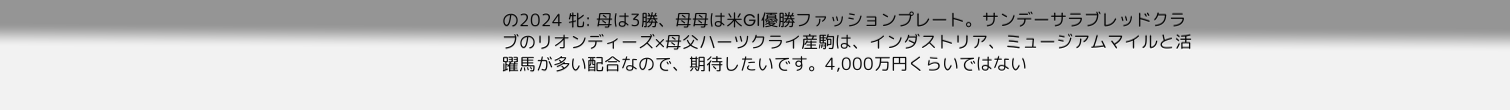の2024 牝: 母は3勝、母母は米GⅠ優勝ファッションプレート。サンデーサラブレッドクラブのリオンディーズ×母父ハーツクライ産駒は、インダストリア、ミュージアムマイルと活躍馬が多い配合なので、期待したいです。4,000万円くらいではない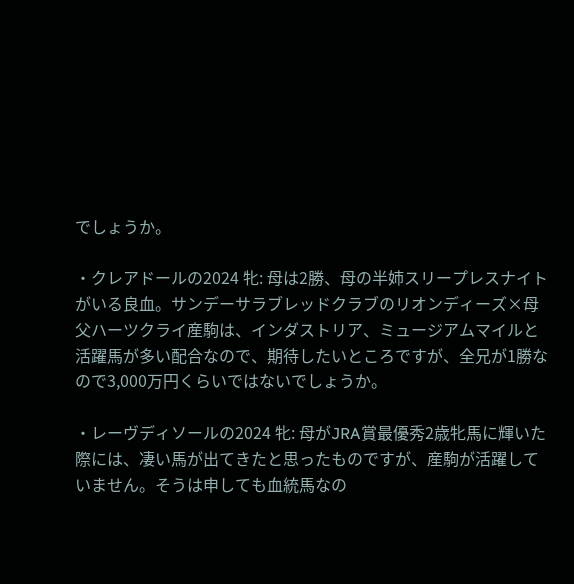でしょうか。

・クレアドールの2024 牝: 母は2勝、母の半姉スリープレスナイトがいる良血。サンデーサラブレッドクラブのリオンディーズ×母父ハーツクライ産駒は、インダストリア、ミュージアムマイルと活躍馬が多い配合なので、期待したいところですが、全兄が1勝なので3,000万円くらいではないでしょうか。

・レーヴディソールの2024 牝: 母がJRA賞最優秀2歳牝馬に輝いた際には、凄い馬が出てきたと思ったものですが、産駒が活躍していません。そうは申しても血統馬なの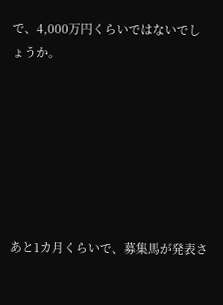で、4,000万円くらいではないでしょうか。







あと1カ月くらいで、募集馬が発表さ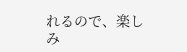れるので、楽しみ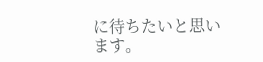に待ちたいと思います。